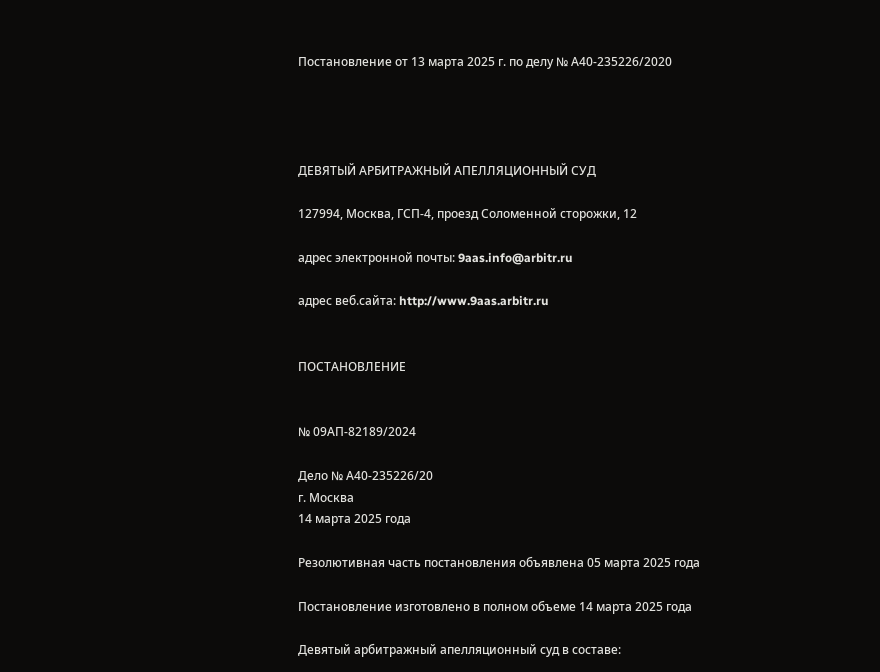Постановление от 13 марта 2025 г. по делу № А40-235226/2020




ДЕВЯТЫЙ АРБИТРАЖНЫЙ АПЕЛЛЯЦИОННЫЙ СУД

127994, Москва, ГСП-4, проезд Соломенной cторожки, 12

адрес электронной почты: 9aas.info@arbitr.ru

адрес веб.сайта: http://www.9aas.arbitr.ru


ПОСТАНОВЛЕНИЕ


№ 09АП-82189/2024

Дело № А40-235226/20
г. Москва
14 марта 2025 года

Резолютивная часть постановления объявлена 05 марта 2025 года

Постановление изготовлено в полном объеме 14 марта 2025 года

Девятый арбитражный апелляционный суд в составе: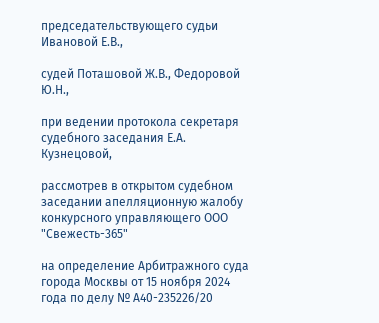председательствующего судьи Ивановой Е.В.,

судей Поташовой Ж.В., Федоровой Ю.Н.,

при ведении протокола секретаря судебного заседания Е.А. Кузнецовой,

рассмотрев в открытом судебном заседании апелляционную жалобу конкурсного управляющего ООО "Свежесть-365"

на определение Арбитражного суда города Москвы от 15 ноября 2024 года по делу № А40-235226/20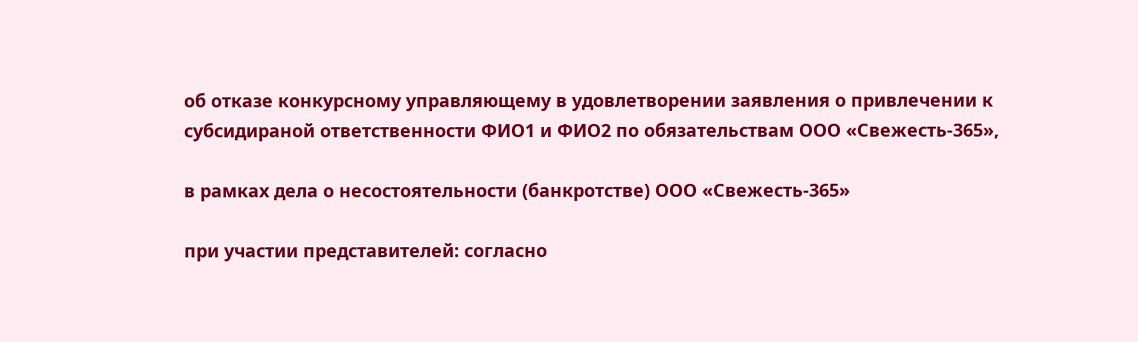об отказе конкурсному управляющему в удовлетворении заявления о привлечении к субсидираной ответственности ФИО1 и ФИО2 по обязательствам ООО «Свежесть-365»,

в рамках дела о несостоятельности (банкротстве) ООО «Свежесть-365»

при участии представителей: согласно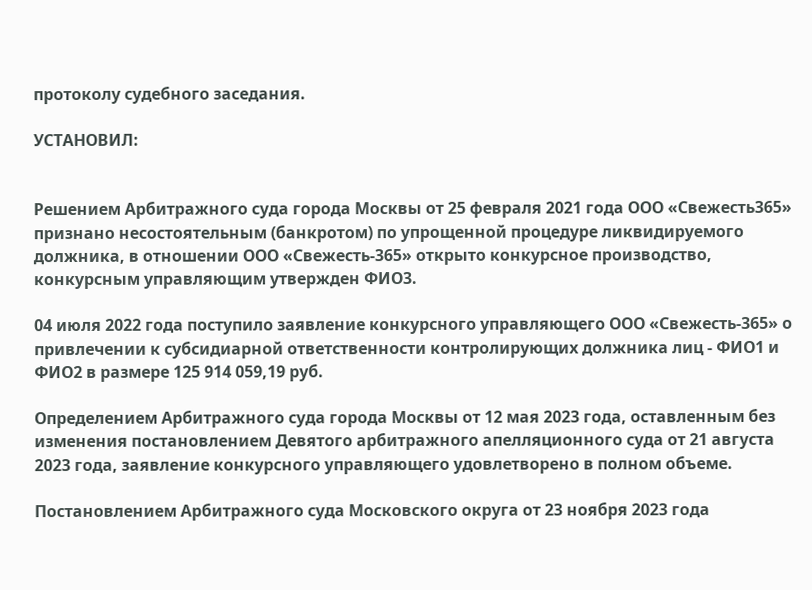протоколу судебного заседания.

УСТАНОВИЛ:


Решением Арбитражного суда города Москвы от 25 февраля 2021 года ООО «Свежесть365» признано несостоятельным (банкротом) по упрощенной процедуре ликвидируемого должника, в отношении ООО «Свежесть-365» открыто конкурсное производство, конкурсным управляющим утвержден ФИО3.

04 июля 2022 года поступило заявление конкурсного управляющего ООО «Свежесть-365» о привлечении к субсидиарной ответственности контролирующих должника лиц - ФИО1 и ФИО2 в размере 125 914 059,19 руб.

Определением Арбитражного суда города Москвы от 12 мая 2023 года, оставленным без изменения постановлением Девятого арбитражного апелляционного суда от 21 августа 2023 года, заявление конкурсного управляющего удовлетворено в полном объеме.

Постановлением Арбитражного суда Московского округа от 23 ноября 2023 года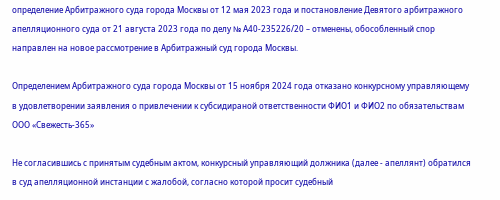определение Арбитражного суда города Москвы от 12 мая 2023 года и постановление Девятого арбитражного апелляционного суда от 21 августа 2023 года по делу № А40-235226/20 – отменены, обособленный спор направлен на новое рассмотрение в Арбитражный суд города Москвы.

Определением Арбитражного суда города Москвы от 15 ноября 2024 года отказано конкурсному управляющему в удовлетворении заявления о привлечении к субсидираной ответственности ФИО1 и ФИО2 по обязательствам ООО «Свежесть-365»

Не согласившись с принятым судебным актом, конкурсный управляющий должника (далее - апеллянт) обратился в суд апелляционной инстанции с жалобой, согласно которой просит судебный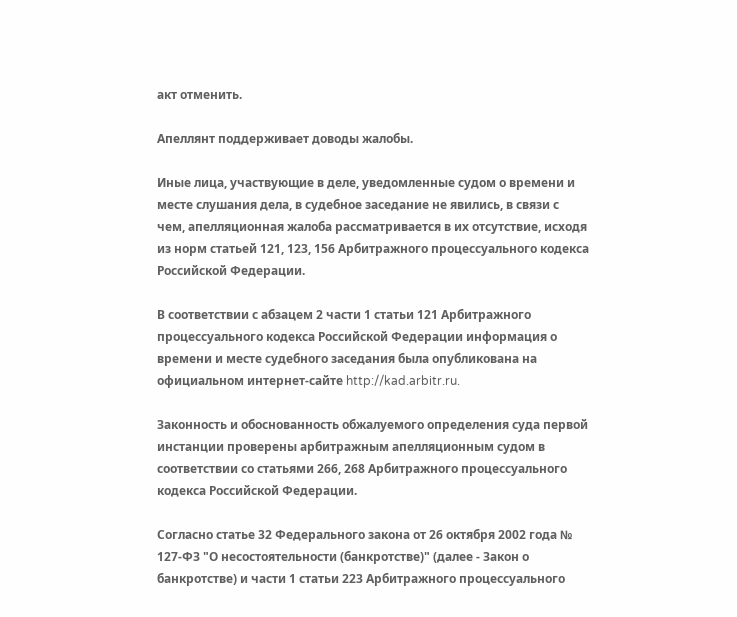акт отменить.

Апеллянт поддерживает доводы жалобы.

Иные лица, участвующие в деле, уведомленные судом о времени и месте слушания дела, в судебное заседание не явились, в связи с чем, апелляционная жалоба рассматривается в их отсутствие, исходя из норм статьей 121, 123, 156 Арбитражного процессуального кодекса Российской Федерации.

В соответствии с абзацем 2 части 1 статьи 121 Арбитражного процессуального кодекса Российской Федерации информация о времени и месте судебного заседания была опубликована на официальном интернет-сайте http://kad.arbitr.ru.

Законность и обоснованность обжалуемого определения суда первой инстанции проверены арбитражным апелляционным судом в соответствии со статьями 266, 268 Арбитражного процессуального кодекса Российской Федерации.

Согласно статье 32 Федерального закона от 26 октября 2002 года № 127-ФЗ "О несостоятельности (банкротстве)" (далее - Закон о банкротстве) и части 1 статьи 223 Арбитражного процессуального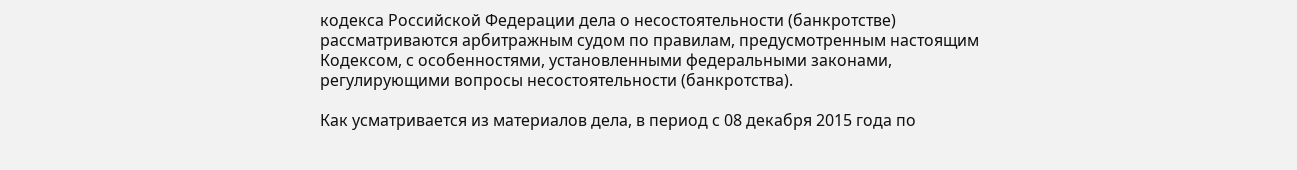кодекса Российской Федерации дела о несостоятельности (банкротстве) рассматриваются арбитражным судом по правилам, предусмотренным настоящим Кодексом, с особенностями, установленными федеральными законами, регулирующими вопросы несостоятельности (банкротства).

Как усматривается из материалов дела, в период с 08 декабря 2015 года по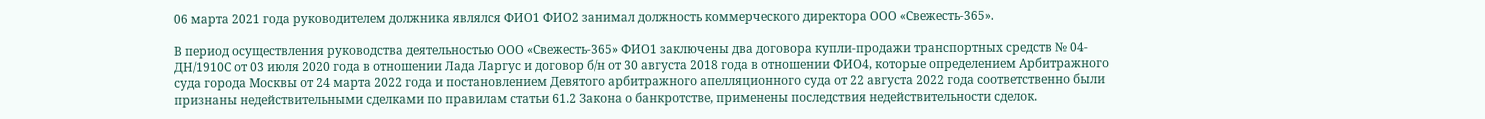06 марта 2021 года руководителем должника являлся ФИО1 ФИО2 занимал должность коммерческого директора ООО «Свежесть-365».

В период осуществления руководства деятельностью ООО «Свежесть-365» ФИО1 заключены два договора купли-продажи транспортных средств № 04-ДН/1910С от 03 июля 2020 года в отношении Лада Ларгус и договор б/н от 30 августа 2018 года в отношении ФИО4, которые определением Арбитражного суда города Москвы от 24 марта 2022 года и постановлением Девятого арбитражного апелляционного суда от 22 августа 2022 года соответственно были признаны недействительными сделками по правилам статьи 61.2 Закона о банкротстве, применены последствия недействительности сделок.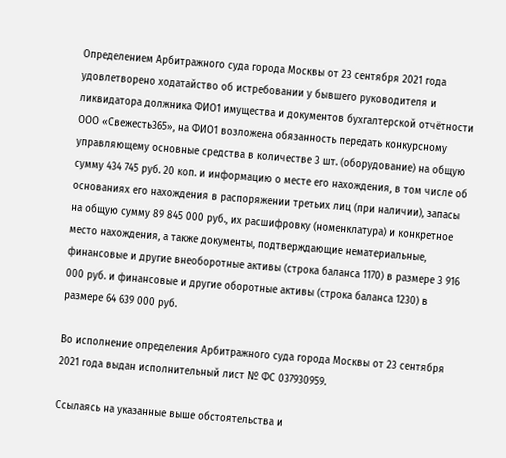Определением Арбитражного суда города Москвы от 23 сентября 2021 года удовлетворено ходатайство об истребовании у бывшего руководителя и ликвидатора должника ФИО1 имущества и документов бухгалтерской отчётности ООО «Свежесть365», на ФИО1 возложена обязанность передать конкурсному управляющему основные средства в количестве 3 шт. (оборудование) на общую сумму 434 745 руб. 20 коп. и информацию о месте его нахождения, в том числе об основаниях его нахождения в распоряжении третьих лиц (при наличии), запасы на общую сумму 89 845 000 руб., их расшифровку (номенклатура) и конкретное место нахождения, а также документы, подтверждающие нематериальные, финансовые и другие внеоборотные активы (строка баланса 1170) в размере 3 916 000 руб. и финансовые и другие оборотные активы (строка баланса 1230) в размере 64 639 000 руб.

Во исполнение определения Арбитражного суда города Москвы от 23 сентября 2021 года выдан исполнительный лист № ФС 037930959.

Ссылаясь на указанные выше обстоятельства и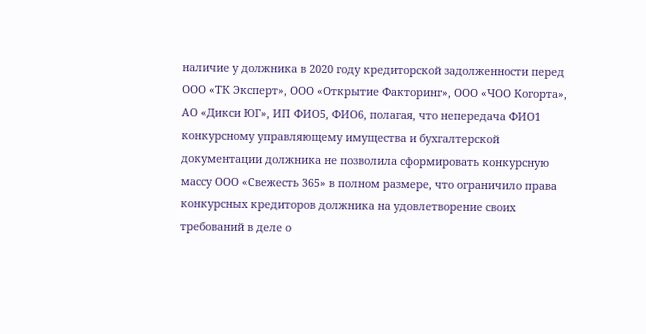наличие у должника в 2020 году кредиторской задолженности перед ООО «ТК Эксперт», ООО «Открытие Факторинг», ООО «ЧОО Когорта», АО «Дикси ЮГ», ИП ФИО5, ФИО6, полагая, что непередача ФИО1 конкурсному управляющему имущества и бухгалтерской документации должника не позволила сформировать конкурсную массу ООО «Свежесть 365» в полном размере, что ограничило права конкурсных кредиторов должника на удовлетворение своих требований в деле о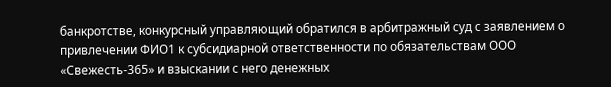банкротстве, конкурсный управляющий обратился в арбитражный суд с заявлением о привлечении ФИО1 к субсидиарной ответственности по обязательствам ООО «Свежесть-365» и взыскании с него денежных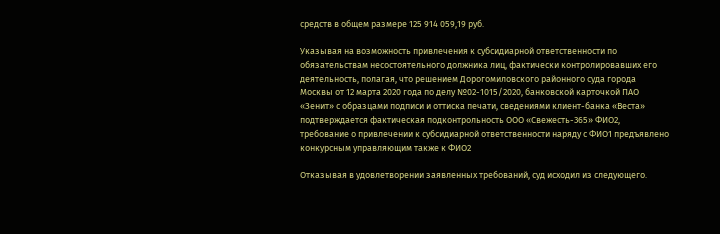средств в общем размере 125 914 059,19 руб.

Указывая на возможность привлечения к субсидиарной ответственности по обязательствам несостоятельного должника лиц, фактически контролировавших его деятельность, полагая, что решением Дорогомиловского районного суда города Москвы от 12 марта 2020 года по делу №02-1015/2020, банковской карточкой ПАО «Зенит» с образцами подписи и оттиска печати, сведениями клиент-банка «Веста» подтверждается фактическая подконтрольность ООО «Свежесть-365» ФИО2, требование о привлечении к субсидиарной ответственности наряду с ФИО1 предъявлено конкурсным управляющим также к ФИО2

Отказывая в удовлетворении заявленных требований, суд исходил из следующего.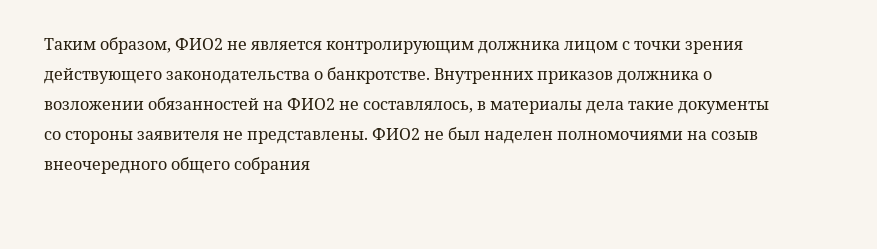Таким образом, ФИО2 не является контролирующим должника лицом с точки зрения действующего законодательства о банкротстве. Внутренних приказов должника о возложении обязанностей на ФИО2 не составлялось, в материалы дела такие документы со стороны заявителя не представлены. ФИО2 не был наделен полномочиями на созыв внеочередного общего собрания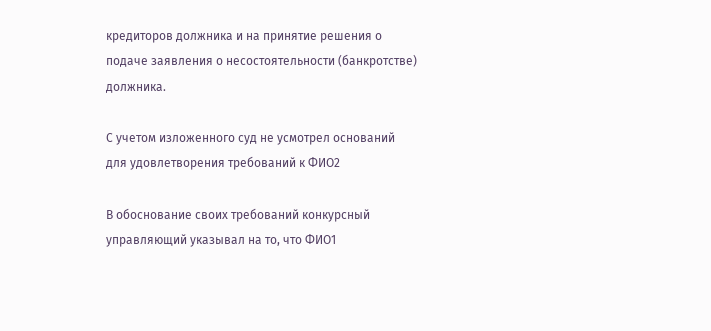кредиторов должника и на принятие решения о подаче заявления о несостоятельности (банкротстве) должника.

С учетом изложенного суд не усмотрел оснований для удовлетворения требований к ФИО2

В обоснование своих требований конкурсный управляющий указывал на то, что ФИО1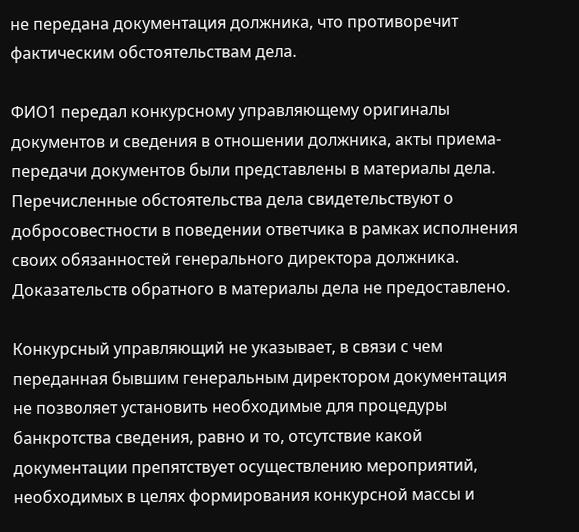не передана документация должника, что противоречит фактическим обстоятельствам дела.

ФИО1 передал конкурсному управляющему оригиналы документов и сведения в отношении должника, акты приема-передачи документов были представлены в материалы дела. Перечисленные обстоятельства дела свидетельствуют о добросовестности в поведении ответчика в рамках исполнения своих обязанностей генерального директора должника. Доказательств обратного в материалы дела не предоставлено.

Конкурсный управляющий не указывает, в связи с чем переданная бывшим генеральным директором документация не позволяет установить необходимые для процедуры банкротства сведения, равно и то, отсутствие какой документации препятствует осуществлению мероприятий, необходимых в целях формирования конкурсной массы и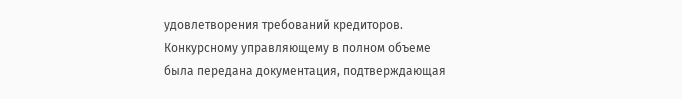удовлетворения требований кредиторов. Конкурсному управляющему в полном объеме была передана документация, подтверждающая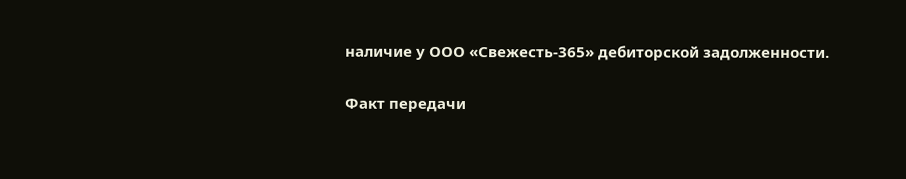наличие у ООО «Свежесть-365» дебиторской задолженности.

Факт передачи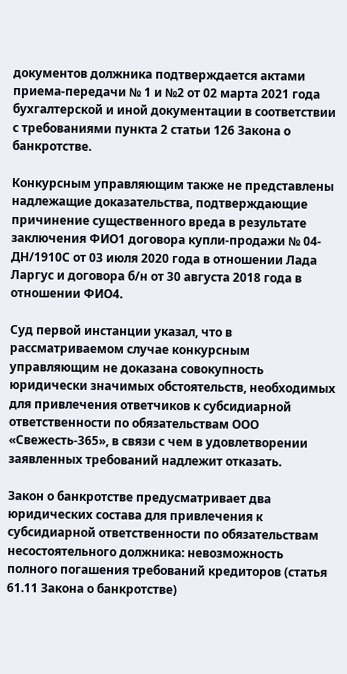документов должника подтверждается актами приема-передачи № 1 и №2 от 02 марта 2021 года бухгалтерской и иной документации в соответствии с требованиями пункта 2 статьи 126 Закона о банкротстве.

Конкурсным управляющим также не представлены надлежащие доказательства, подтверждающие причинение существенного вреда в результате заключения ФИО1 договора купли-продажи № 04-ДН/1910С от 03 июля 2020 года в отношении Лада Ларгус и договора б/н от 30 августа 2018 года в отношении ФИО4.

Суд первой инстанции указал, что в рассматриваемом случае конкурсным управляющим не доказана совокупность юридически значимых обстоятельств, необходимых для привлечения ответчиков к субсидиарной ответственности по обязательствам ООО «Свежесть-365», в связи с чем в удовлетворении заявленных требований надлежит отказать.

Закон о банкротстве предусматривает два юридических состава для привлечения к субсидиарной ответственности по обязательствам несостоятельного должника: невозможность полного погашения требований кредиторов (статья 61.11 Закона о банкротстве)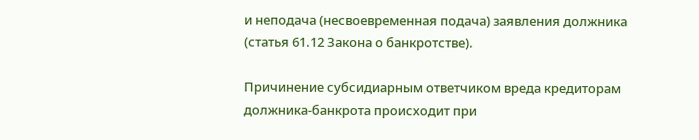и неподача (несвоевременная подача) заявления должника (статья 61.12 Закона о банкротстве).

Причинение субсидиарным ответчиком вреда кредиторам должника-банкрота происходит при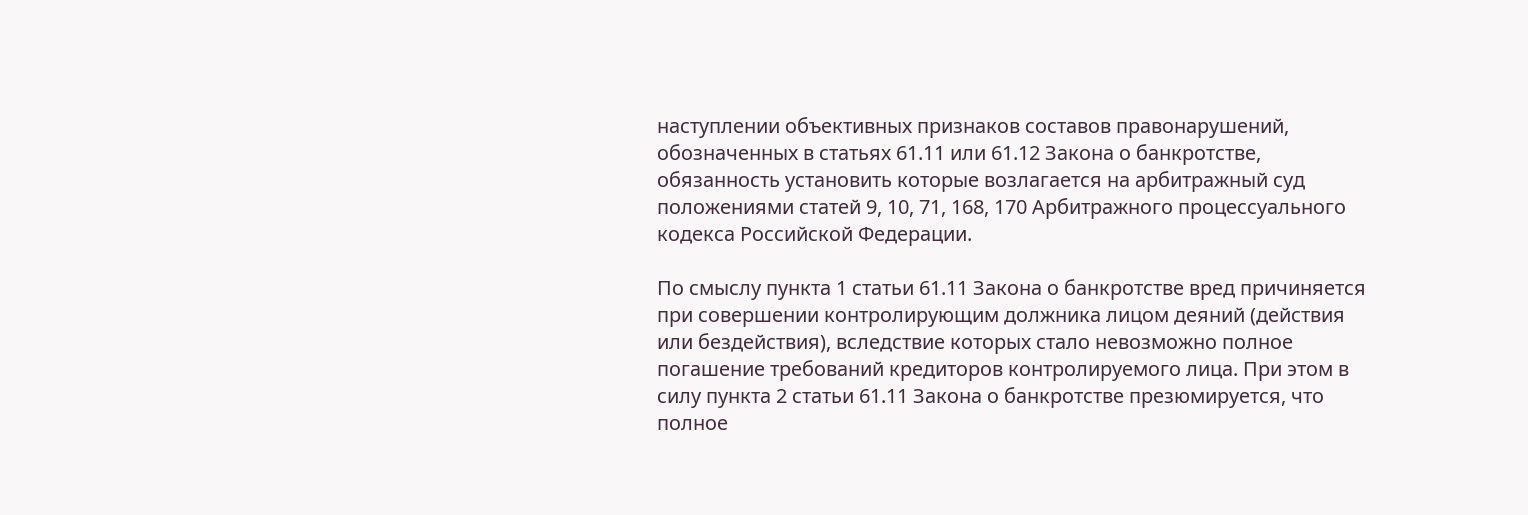наступлении объективных признаков составов правонарушений, обозначенных в статьях 61.11 или 61.12 Закона о банкротстве, обязанность установить которые возлагается на арбитражный суд положениями статей 9, 10, 71, 168, 170 Арбитражного процессуального кодекса Российской Федерации.

По смыслу пункта 1 статьи 61.11 Закона о банкротстве вред причиняется при совершении контролирующим должника лицом деяний (действия или бездействия), вследствие которых стало невозможно полное погашение требований кредиторов контролируемого лица. При этом в силу пункта 2 статьи 61.11 Закона о банкротстве презюмируется, что полное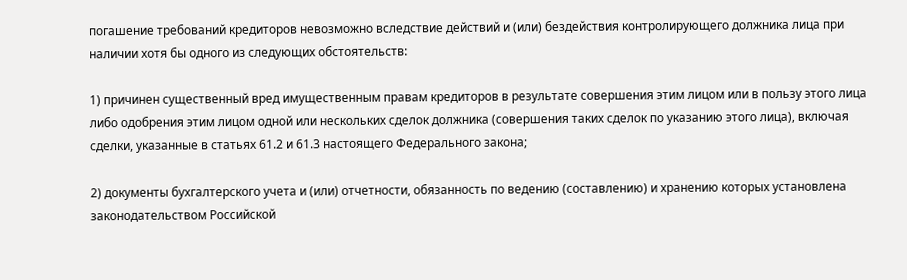погашение требований кредиторов невозможно вследствие действий и (или) бездействия контролирующего должника лица при наличии хотя бы одного из следующих обстоятельств:

1) причинен существенный вред имущественным правам кредиторов в результате совершения этим лицом или в пользу этого лица либо одобрения этим лицом одной или нескольких сделок должника (совершения таких сделок по указанию этого лица), включая сделки, указанные в статьях 61.2 и 61.3 настоящего Федерального закона;

2) документы бухгалтерского учета и (или) отчетности, обязанность по ведению (составлению) и хранению которых установлена законодательством Российской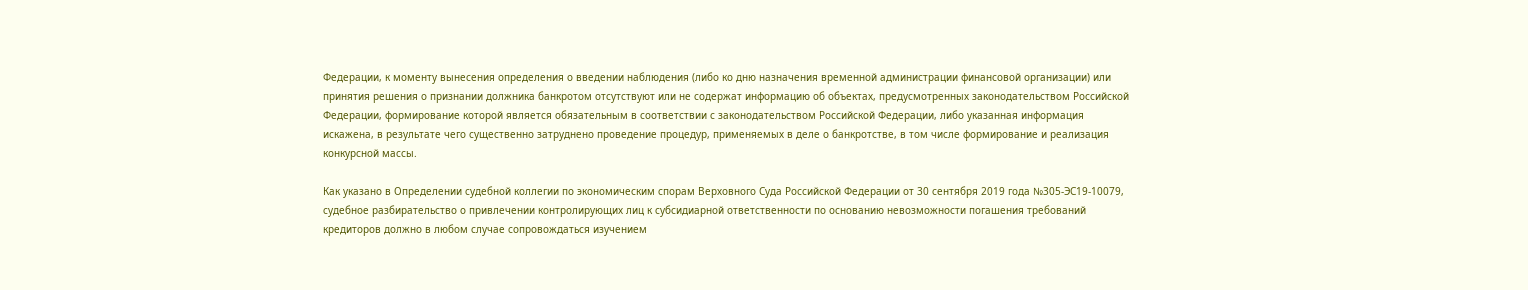Федерации, к моменту вынесения определения о введении наблюдения (либо ко дню назначения временной администрации финансовой организации) или принятия решения о признании должника банкротом отсутствуют или не содержат информацию об объектах, предусмотренных законодательством Российской Федерации, формирование которой является обязательным в соответствии с законодательством Российской Федерации, либо указанная информация искажена, в результате чего существенно затруднено проведение процедур, применяемых в деле о банкротстве, в том числе формирование и реализация конкурсной массы.

Как указано в Определении судебной коллегии по экономическим спорам Верховного Суда Российской Федерации от 30 сентября 2019 года №305-ЭС19-10079, судебное разбирательство о привлечении контролирующих лиц к субсидиарной ответственности по основанию невозможности погашения требований кредиторов должно в любом случае сопровождаться изучением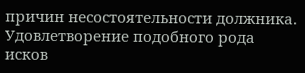причин несостоятельности должника. Удовлетворение подобного рода исков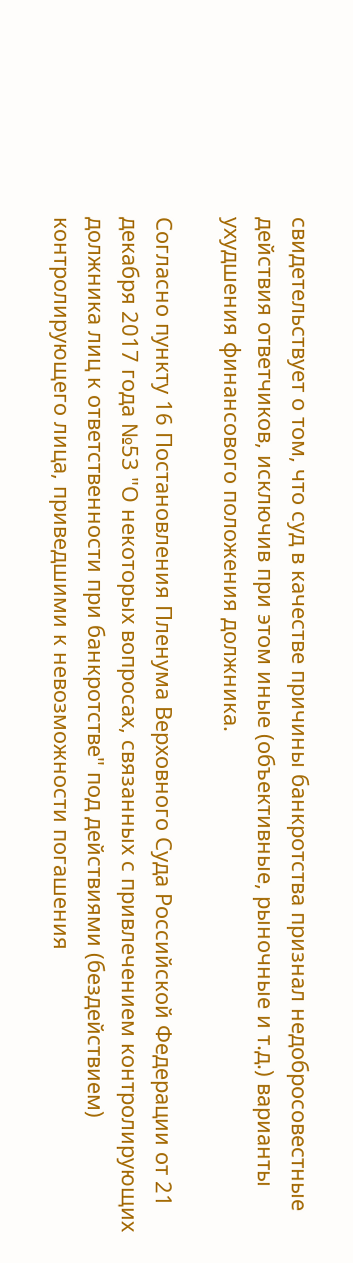свидетельствует о том, что суд в качестве причины банкротства признал недобросовестные действия ответчиков, исключив при этом иные (объективные, рыночные и т.д.) варианты ухудшения финансового положения должника.

Согласно пункту 16 Постановления Пленума Верховного Суда Российской Федерации от 21 декабря 2017 года №53 "О некоторых вопросах, связанных с привлечением контролирующих должника лиц к ответственности при банкротстве" под действиями (бездействием) контролирующего лица, приведшими к невозможности погашения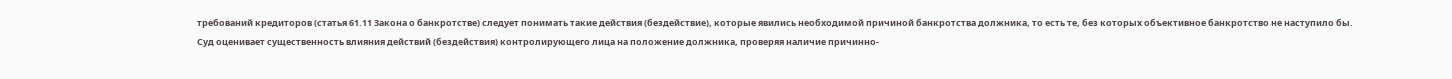требований кредиторов (статья 61.11 Закона о банкротстве) следует понимать такие действия (бездействие), которые явились необходимой причиной банкротства должника, то есть те, без которых объективное банкротство не наступило бы. Суд оценивает существенность влияния действий (бездействия) контролирующего лица на положение должника, проверяя наличие причинно-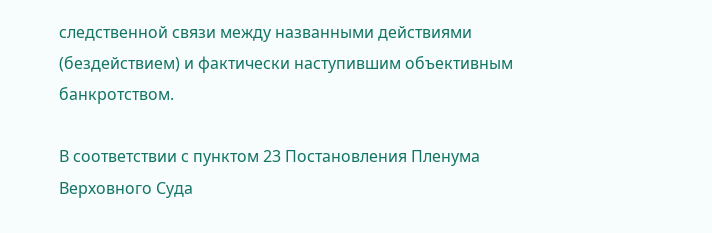следственной связи между названными действиями (бездействием) и фактически наступившим объективным банкротством.

В соответствии с пунктом 23 Постановления Пленума Верховного Суда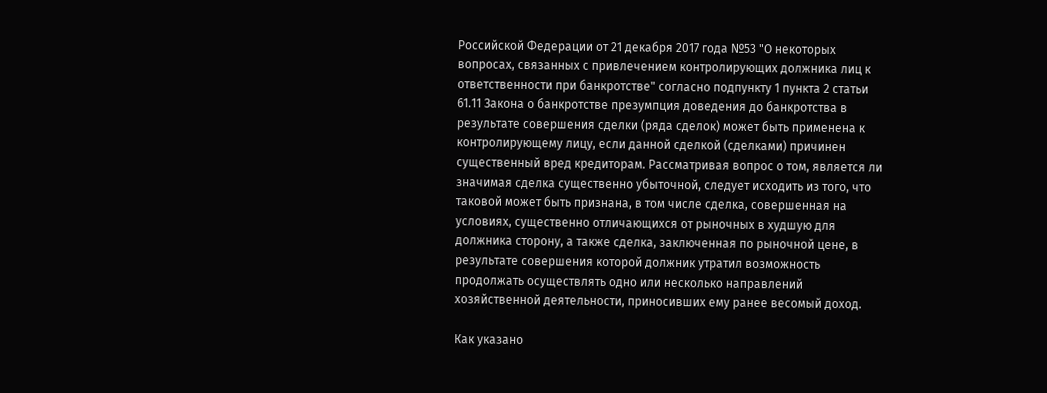Российской Федерации от 21 декабря 2017 года №53 "О некоторых вопросах, связанных с привлечением контролирующих должника лиц к ответственности при банкротстве" согласно подпункту 1 пункта 2 статьи 61.11 Закона о банкротстве презумпция доведения до банкротства в результате совершения сделки (ряда сделок) может быть применена к контролирующему лицу, если данной сделкой (сделками) причинен существенный вред кредиторам. Рассматривая вопрос о том, является ли значимая сделка существенно убыточной, следует исходить из того, что таковой может быть признана, в том числе сделка, совершенная на условиях, существенно отличающихся от рыночных в худшую для должника сторону, а также сделка, заключенная по рыночной цене, в результате совершения которой должник утратил возможность продолжать осуществлять одно или несколько направлений хозяйственной деятельности, приносивших ему ранее весомый доход.

Как указано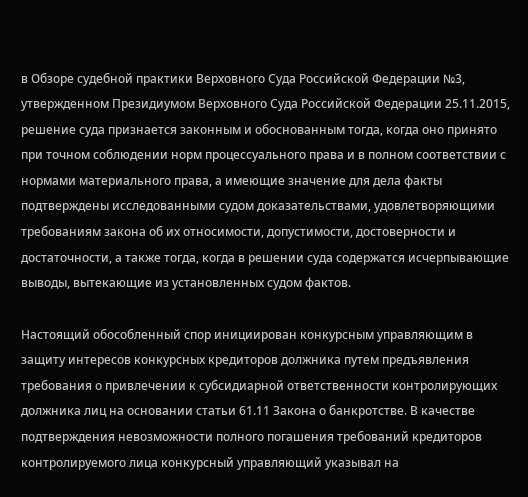в Обзоре судебной практики Верховного Суда Российской Федерации №3, утвержденном Президиумом Верховного Суда Российской Федерации 25.11.2015, решение суда признается законным и обоснованным тогда, когда оно принято при точном соблюдении норм процессуального права и в полном соответствии с нормами материального права, а имеющие значение для дела факты подтверждены исследованными судом доказательствами, удовлетворяющими требованиям закона об их относимости, допустимости, достоверности и достаточности, а также тогда, когда в решении суда содержатся исчерпывающие выводы, вытекающие из установленных судом фактов.

Настоящий обособленный спор инициирован конкурсным управляющим в защиту интересов конкурсных кредиторов должника путем предъявления требования о привлечении к субсидиарной ответственности контролирующих должника лиц на основании статьи 61.11 Закона о банкротстве. В качестве подтверждения невозможности полного погашения требований кредиторов контролируемого лица конкурсный управляющий указывал на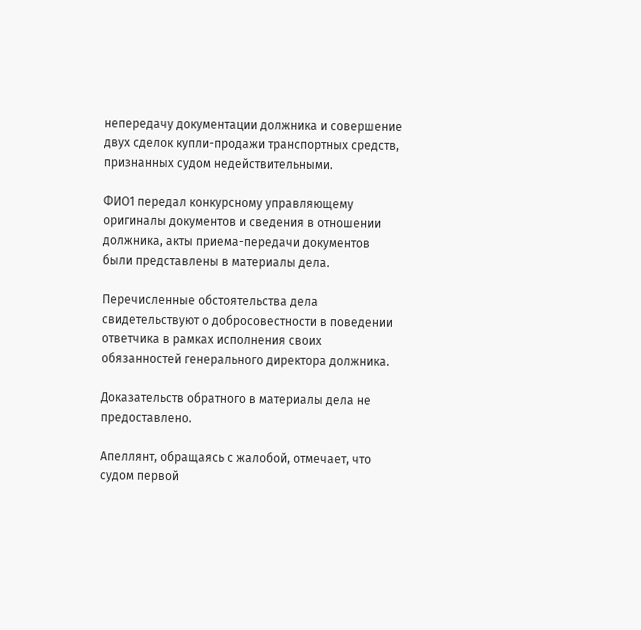непередачу документации должника и совершение двух сделок купли-продажи транспортных средств, признанных судом недействительными.

ФИО1 передал конкурсному управляющему оригиналы документов и сведения в отношении должника, акты приема-передачи документов были представлены в материалы дела.

Перечисленные обстоятельства дела свидетельствуют о добросовестности в поведении ответчика в рамках исполнения своих обязанностей генерального директора должника.

Доказательств обратного в материалы дела не предоставлено.

Апеллянт, обращаясь с жалобой, отмечает, что судом первой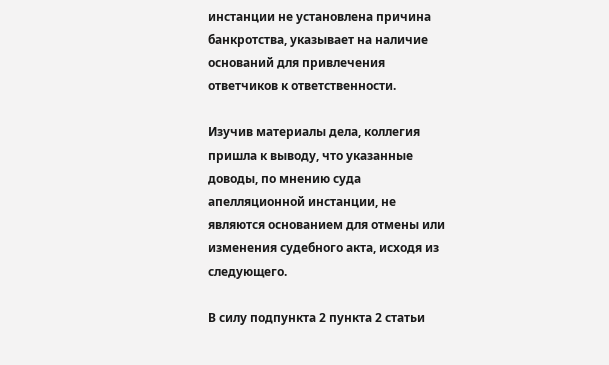инстанции не установлена причина банкротства, указывает на наличие оснований для привлечения ответчиков к ответственности.

Изучив материалы дела, коллегия пришла к выводу, что указанные доводы, по мнению суда апелляционной инстанции, не являются основанием для отмены или изменения судебного акта, исходя из следующего.

В силу подпункта 2 пункта 2 статьи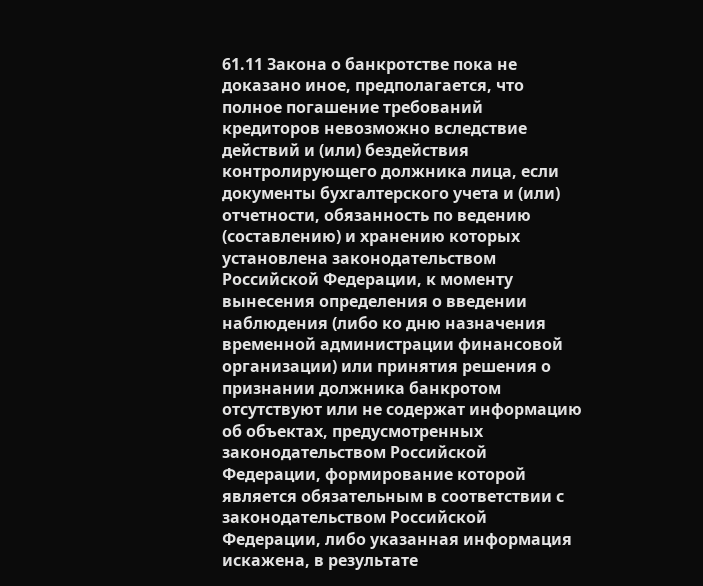61.11 Закона о банкротстве пока не доказано иное, предполагается, что полное погашение требований кредиторов невозможно вследствие действий и (или) бездействия контролирующего должника лица, если документы бухгалтерского учета и (или) отчетности, обязанность по ведению (составлению) и хранению которых установлена законодательством Российской Федерации, к моменту вынесения определения о введении наблюдения (либо ко дню назначения временной администрации финансовой организации) или принятия решения о признании должника банкротом отсутствуют или не содержат информацию об объектах, предусмотренных законодательством Российской Федерации, формирование которой является обязательным в соответствии с законодательством Российской Федерации, либо указанная информация искажена, в результате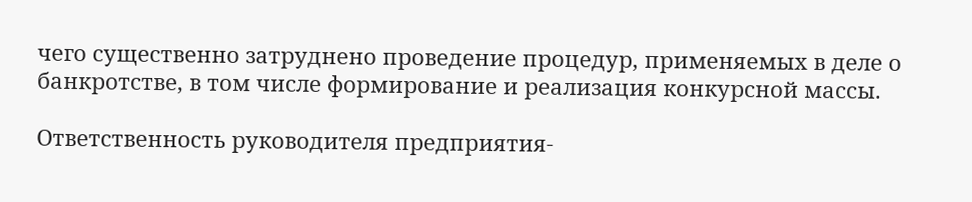чего существенно затруднено проведение процедур, применяемых в деле о банкротстве, в том числе формирование и реализация конкурсной массы.

Ответственность руководителя предприятия-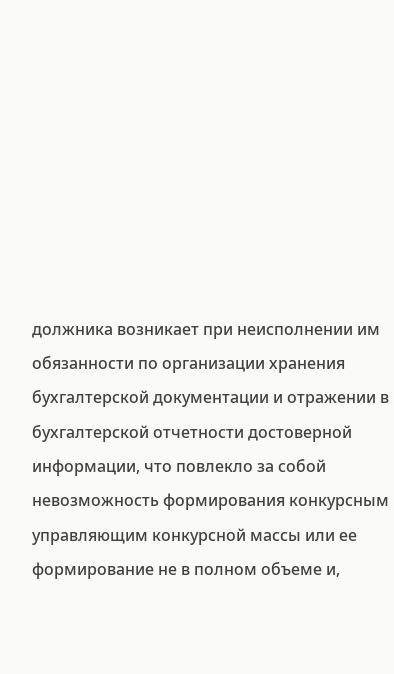должника возникает при неисполнении им обязанности по организации хранения бухгалтерской документации и отражении в бухгалтерской отчетности достоверной информации, что повлекло за собой невозможность формирования конкурсным управляющим конкурсной массы или ее формирование не в полном объеме и,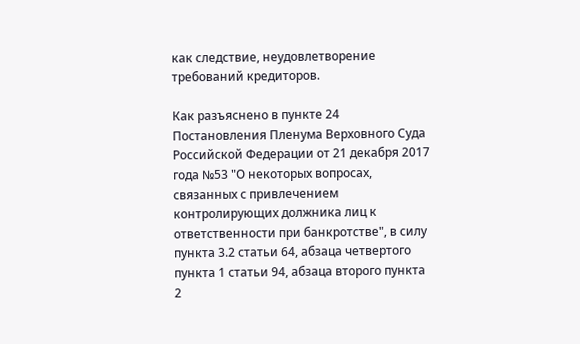как следствие, неудовлетворение требований кредиторов.

Как разъяснено в пункте 24 Постановления Пленума Верховного Суда Российской Федерации от 21 декабря 2017 года №53 "О некоторых вопросах, связанных с привлечением контролирующих должника лиц к ответственности при банкротстве", в силу пункта 3.2 статьи 64, абзаца четвертого пункта 1 статьи 94, абзаца второго пункта 2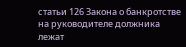статьи 126 Закона о банкротстве на руководителе должника лежат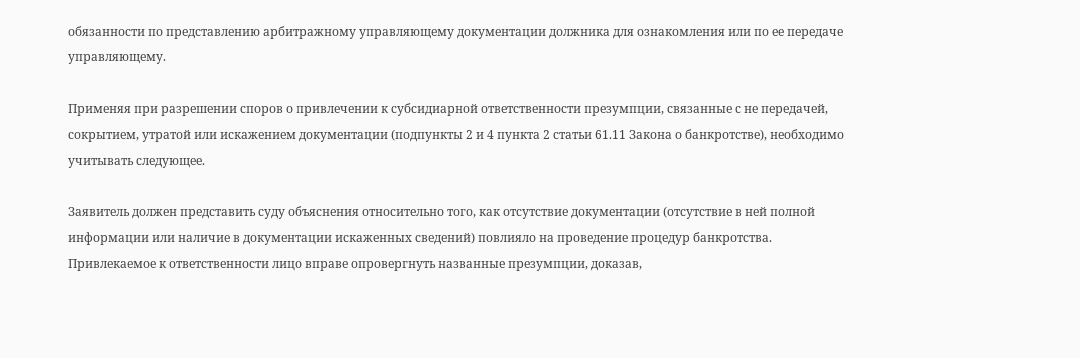обязанности по представлению арбитражному управляющему документации должника для ознакомления или по ее передаче управляющему.

Применяя при разрешении споров о привлечении к субсидиарной ответственности презумпции, связанные с не передачей, сокрытием, утратой или искажением документации (подпункты 2 и 4 пункта 2 статьи 61.11 Закона о банкротстве), необходимо учитывать следующее.

Заявитель должен представить суду объяснения относительно того, как отсутствие документации (отсутствие в ней полной информации или наличие в документации искаженных сведений) повлияло на проведение процедур банкротства. Привлекаемое к ответственности лицо вправе опровергнуть названные презумпции, доказав,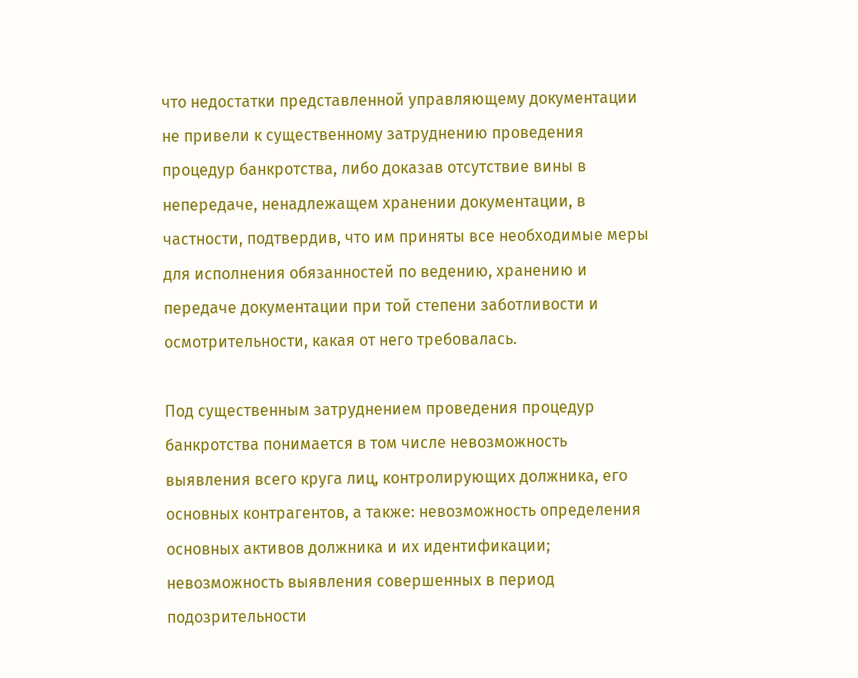что недостатки представленной управляющему документации не привели к существенному затруднению проведения процедур банкротства, либо доказав отсутствие вины в непередаче, ненадлежащем хранении документации, в частности, подтвердив, что им приняты все необходимые меры для исполнения обязанностей по ведению, хранению и передаче документации при той степени заботливости и осмотрительности, какая от него требовалась.

Под существенным затруднением проведения процедур банкротства понимается в том числе невозможность выявления всего круга лиц, контролирующих должника, его основных контрагентов, а также: невозможность определения основных активов должника и их идентификации; невозможность выявления совершенных в период подозрительности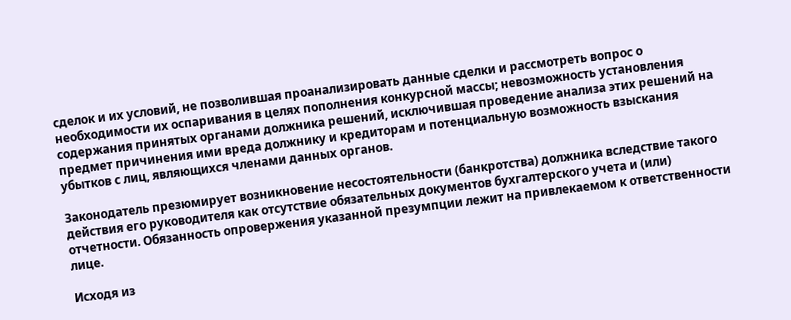сделок и их условий, не позволившая проанализировать данные сделки и рассмотреть вопрос о необходимости их оспаривания в целях пополнения конкурсной массы; невозможность установления содержания принятых органами должника решений, исключившая проведение анализа этих решений на предмет причинения ими вреда должнику и кредиторам и потенциальную возможность взыскания убытков с лиц, являющихся членами данных органов.

Законодатель презюмирует возникновение несостоятельности (банкротства) должника вследствие такого действия его руководителя как отсутствие обязательных документов бухгалтерского учета и (или) отчетности. Обязанность опровержения указанной презумпции лежит на привлекаемом к ответственности лице.

Исходя из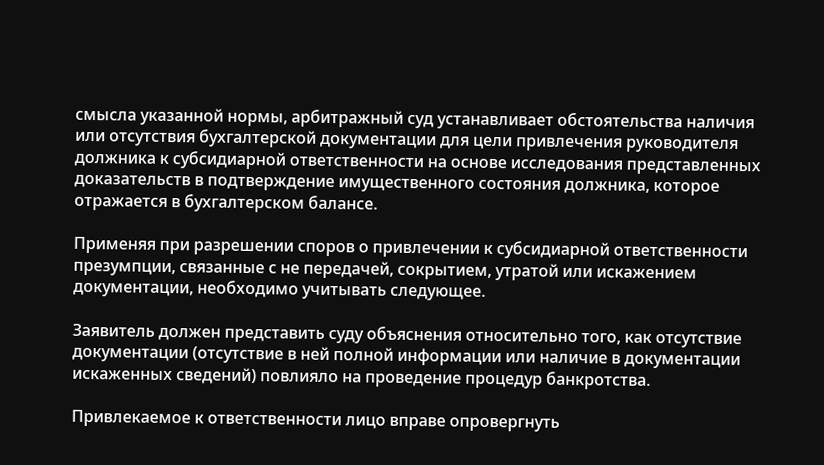смысла указанной нормы, арбитражный суд устанавливает обстоятельства наличия или отсутствия бухгалтерской документации для цели привлечения руководителя должника к субсидиарной ответственности на основе исследования представленных доказательств в подтверждение имущественного состояния должника, которое отражается в бухгалтерском балансе.

Применяя при разрешении споров о привлечении к субсидиарной ответственности презумпции, связанные с не передачей, сокрытием, утратой или искажением документации, необходимо учитывать следующее.

Заявитель должен представить суду объяснения относительно того, как отсутствие документации (отсутствие в ней полной информации или наличие в документации искаженных сведений) повлияло на проведение процедур банкротства.

Привлекаемое к ответственности лицо вправе опровергнуть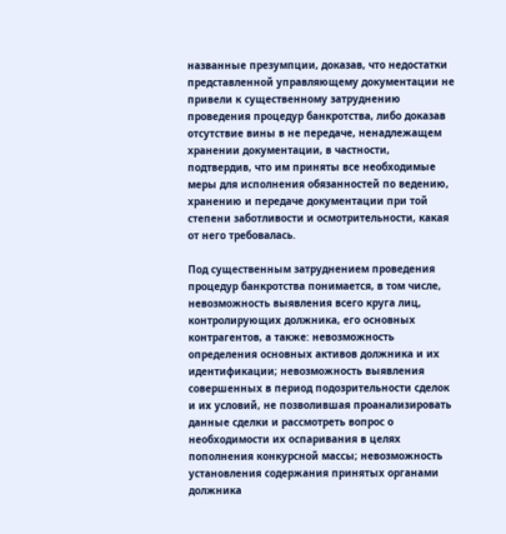названные презумпции, доказав, что недостатки представленной управляющему документации не привели к существенному затруднению проведения процедур банкротства, либо доказав отсутствие вины в не передаче, ненадлежащем хранении документации, в частности, подтвердив, что им приняты все необходимые меры для исполнения обязанностей по ведению, хранению и передаче документации при той степени заботливости и осмотрительности, какая от него требовалась.

Под существенным затруднением проведения процедур банкротства понимается, в том числе, невозможность выявления всего круга лиц, контролирующих должника, его основных контрагентов, а также: невозможность определения основных активов должника и их идентификации; невозможность выявления совершенных в период подозрительности сделок и их условий, не позволившая проанализировать данные сделки и рассмотреть вопрос о необходимости их оспаривания в целях пополнения конкурсной массы; невозможность установления содержания принятых органами должника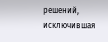решений, исключившая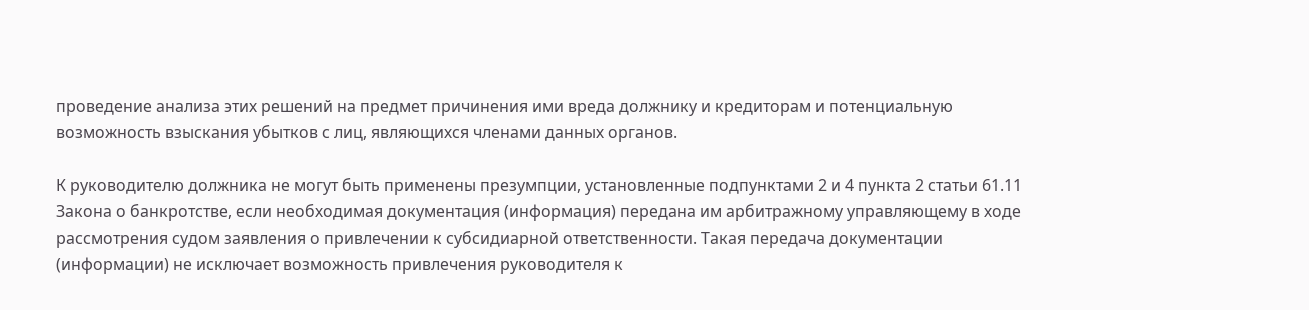проведение анализа этих решений на предмет причинения ими вреда должнику и кредиторам и потенциальную возможность взыскания убытков с лиц, являющихся членами данных органов.

К руководителю должника не могут быть применены презумпции, установленные подпунктами 2 и 4 пункта 2 статьи 61.11 Закона о банкротстве, если необходимая документация (информация) передана им арбитражному управляющему в ходе рассмотрения судом заявления о привлечении к субсидиарной ответственности. Такая передача документации (информации) не исключает возможность привлечения руководителя к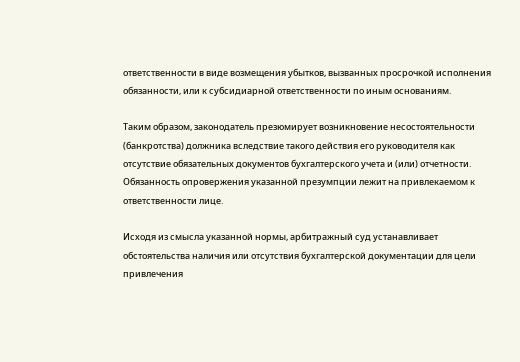ответственности в виде возмещения убытков, вызванных просрочкой исполнения обязанности, или к субсидиарной ответственности по иным основаниям.

Таким образом, законодатель презюмирует возникновение несостоятельности (банкротства) должника вследствие такого действия его руководителя как отсутствие обязательных документов бухгалтерского учета и (или) отчетности. Обязанность опровержения указанной презумпции лежит на привлекаемом к ответственности лице.

Исходя из смысла указанной нормы, арбитражный суд устанавливает обстоятельства наличия или отсутствия бухгалтерской документации для цели привлечения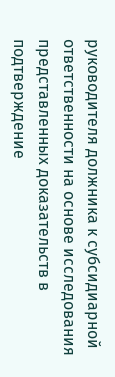руководителя должника к субсидиарной ответственности на основе исследования представленных доказательств в подтверждение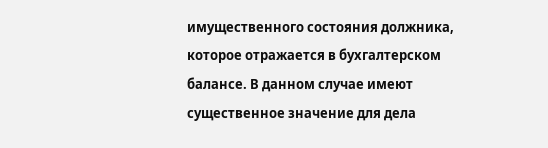имущественного состояния должника, которое отражается в бухгалтерском балансе. В данном случае имеют существенное значение для дела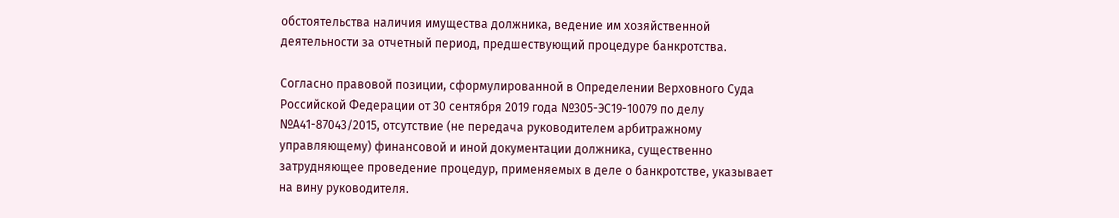обстоятельства наличия имущества должника, ведение им хозяйственной деятельности за отчетный период, предшествующий процедуре банкротства.

Согласно правовой позиции, сформулированной в Определении Верховного Суда Российской Федерации от 30 сентября 2019 года №305-ЭС19-10079 по делу №А41-87043/2015, отсутствие (не передача руководителем арбитражному управляющему) финансовой и иной документации должника, существенно затрудняющее проведение процедур, применяемых в деле о банкротстве, указывает на вину руководителя.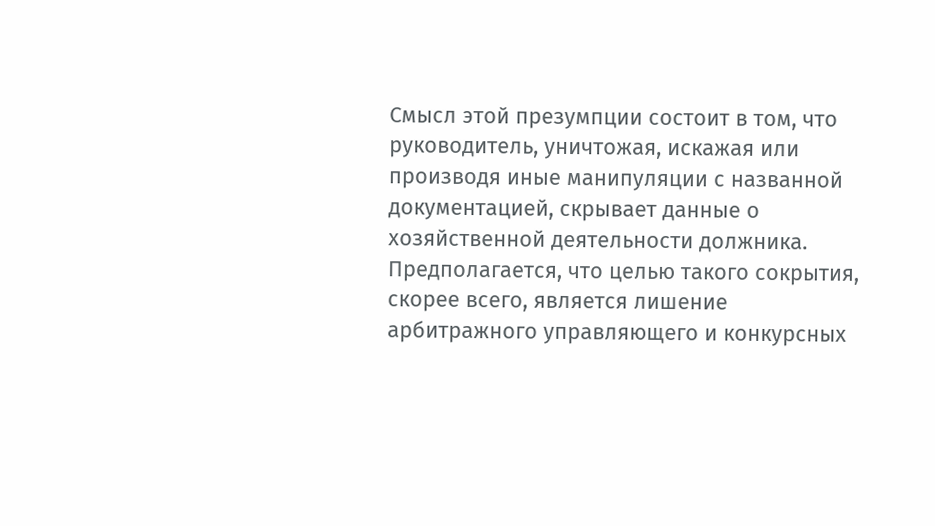Смысл этой презумпции состоит в том, что руководитель, уничтожая, искажая или производя иные манипуляции с названной документацией, скрывает данные о хозяйственной деятельности должника. Предполагается, что целью такого сокрытия, скорее всего, является лишение арбитражного управляющего и конкурсных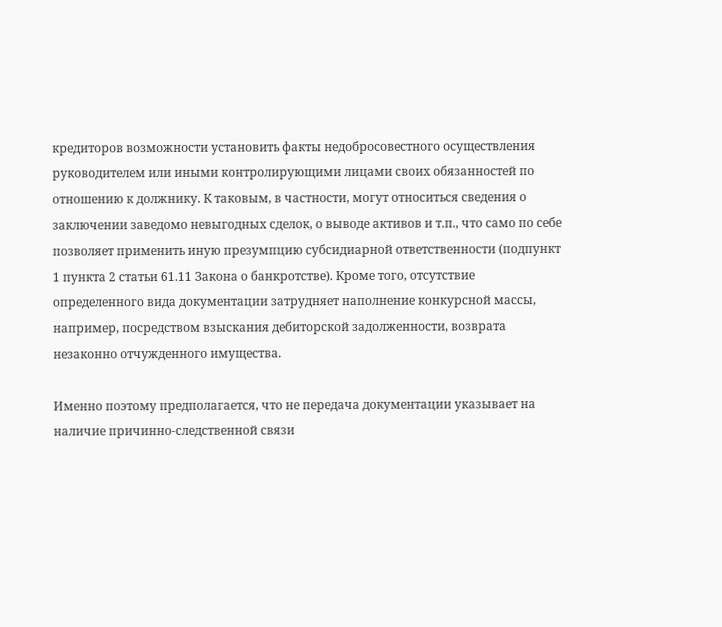кредиторов возможности установить факты недобросовестного осуществления руководителем или иными контролирующими лицами своих обязанностей по отношению к должнику. К таковым, в частности, могут относиться сведения о заключении заведомо невыгодных сделок, о выводе активов и т.п., что само по себе позволяет применить иную презумпцию субсидиарной ответственности (подпункт 1 пункта 2 статьи 61.11 Закона о банкротстве). Кроме того, отсутствие определенного вида документации затрудняет наполнение конкурсной массы, например, посредством взыскания дебиторской задолженности, возврата незаконно отчужденного имущества.

Именно поэтому предполагается, что не передача документации указывает на наличие причинно-следственной связи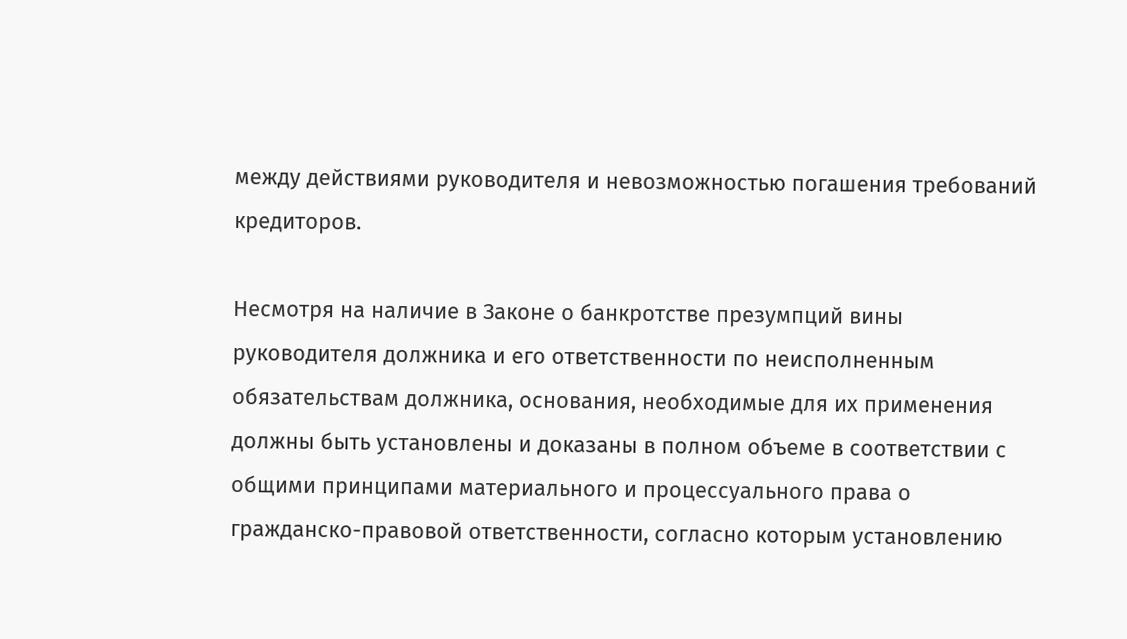между действиями руководителя и невозможностью погашения требований кредиторов.

Несмотря на наличие в Законе о банкротстве презумпций вины руководителя должника и его ответственности по неисполненным обязательствам должника, основания, необходимые для их применения должны быть установлены и доказаны в полном объеме в соответствии с общими принципами материального и процессуального права о гражданско-правовой ответственности, согласно которым установлению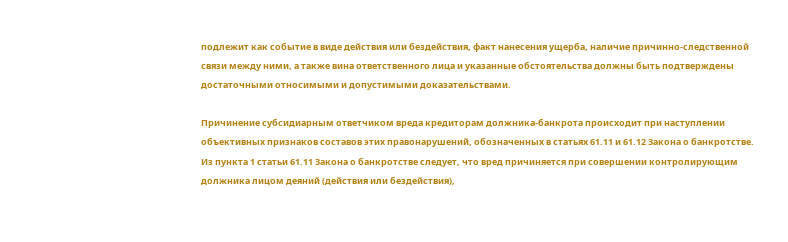подлежит как событие в виде действия или бездействия, факт нанесения ущерба, наличие причинно-следственной связи между ними, а также вина ответственного лица и указанные обстоятельства должны быть подтверждены достаточными относимыми и допустимыми доказательствами.

Причинение субсидиарным ответчиком вреда кредиторам должника-банкрота происходит при наступлении объективных признаков составов этих правонарушений, обозначенных в статьях 61.11 и 61.12 Закона о банкротстве. Из пункта 1 статьи 61.11 Закона о банкротстве следует, что вред причиняется при совершении контролирующим должника лицом деяний (действия или бездействия),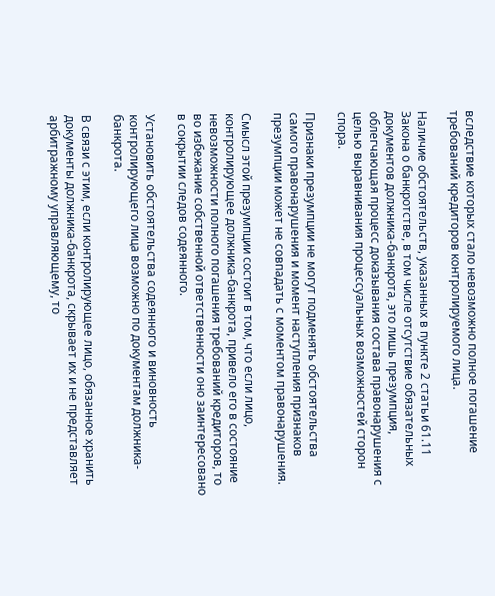вследствие которых стало невозможно полное погашение требований кредиторов контролируемого лица.

Наличие обстоятельств, указанных в пункте 2 статьи 61.11 Закона о банкротстве, в том числе отсутствие обязательных документов должника-банкрота, это лишь презумпция, облегчающая процесс доказывания состава правонарушения с целью выравнивания процессуальных возможностей сторон спора.

Признаки презумпции не могут подменять обстоятельства самого правонарушения и момент наступления признаков презумпции может не совпадать с моментом правонарушения.

Смысл этой презумпции состоит в том, что если лицо, контролирующее должника-банкрота, привело его в состояние невозможности полного погашения требований кредиторов, то во избежание собственной ответственности оно заинтересовано в сокрытии следов содеянного.

Установить обстоятельства содеянного и виновность контролирующего лица возможно по документам должника-банкрота.

В связи с этим, если контролирующее лицо, обязанное хранить документы должника-банкрота, скрывает их и не представляет арбитражному управляющему, то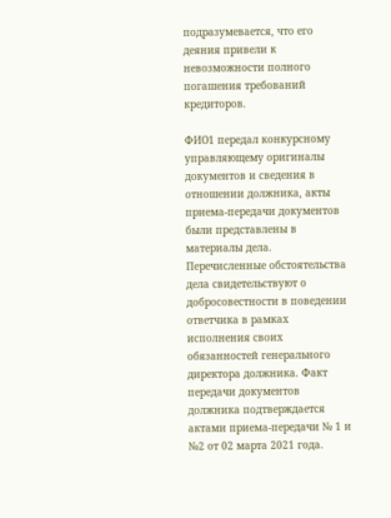подразумевается, что его деяния привели к невозможности полного погашения требований кредиторов.

ФИО1 передал конкурсному управляющему оригиналы документов и сведения в отношении должника, акты приема-передачи документов были представлены в материалы дела. Перечисленные обстоятельства дела свидетельствуют о добросовестности в поведении ответчика в рамках исполнения своих обязанностей генерального директора должника. Факт передачи документов должника подтверждается актами приема-передачи № 1 и №2 от 02 марта 2021 года.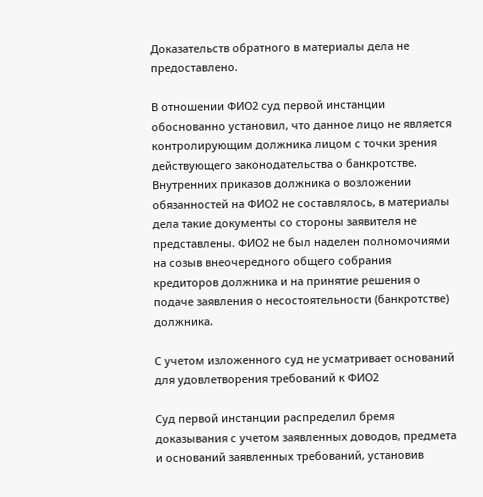Доказательств обратного в материалы дела не предоставлено.

В отношении ФИО2 суд первой инстанции обоснованно установил, что данное лицо не является контролирующим должника лицом с точки зрения действующего законодательства о банкротстве. Внутренних приказов должника о возложении обязанностей на ФИО2 не составлялось, в материалы дела такие документы со стороны заявителя не представлены. ФИО2 не был наделен полномочиями на созыв внеочередного общего собрания кредиторов должника и на принятие решения о подаче заявления о несостоятельности (банкротстве) должника.

С учетом изложенного суд не усматривает оснований для удовлетворения требований к ФИО2

Суд первой инстанции распределил бремя доказывания с учетом заявленных доводов, предмета и оснований заявленных требований, установив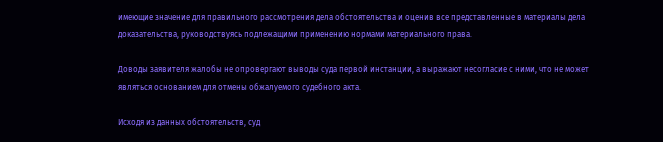имеющие значение для правильного рассмотрения дела обстоятельства и оценив все представленные в материалы дела доказательства, руководствуясь подлежащими применению нормами материального права.

Доводы заявителя жалобы не опровергают выводы суда первой инстанции, а выражают несогласие с ними, что не может являться основанием для отмены обжалуемого судебного акта.

Исходя из данных обстоятельств, суд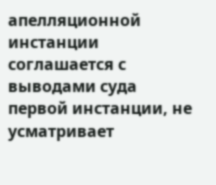апелляционной инстанции соглашается с выводами суда первой инстанции, не усматривает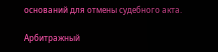оснований для отмены судебного акта.

Арбитражный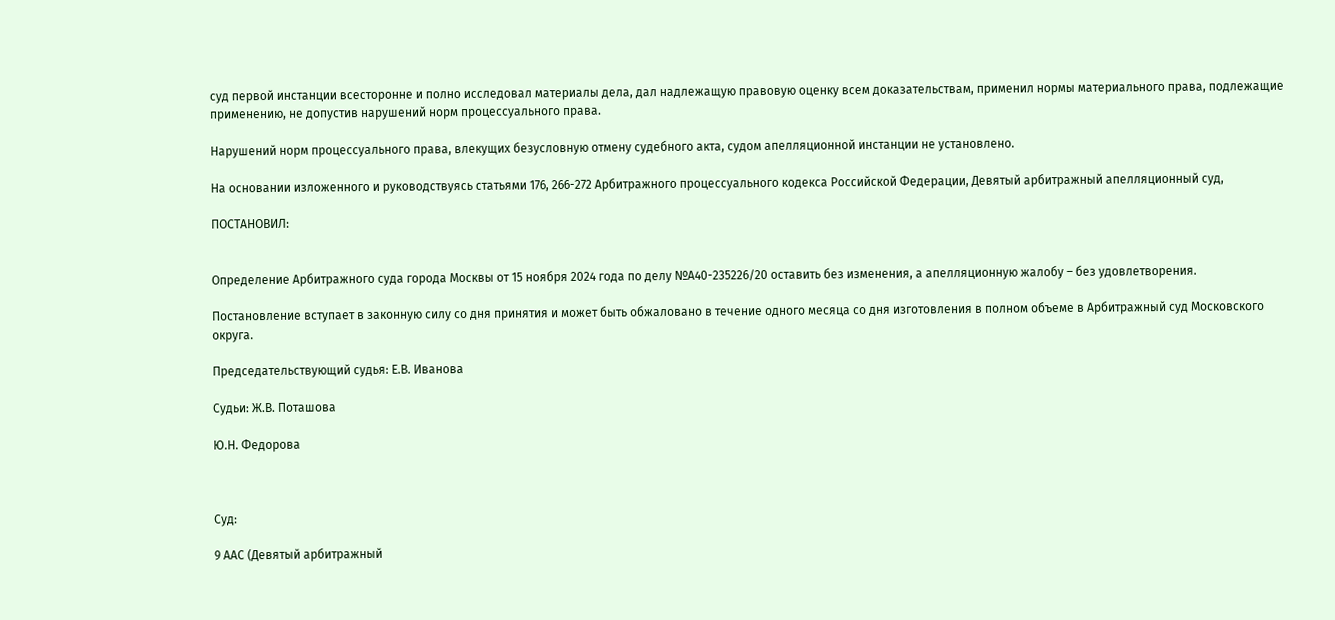суд первой инстанции всесторонне и полно исследовал материалы дела, дал надлежащую правовую оценку всем доказательствам, применил нормы материального права, подлежащие применению, не допустив нарушений норм процессуального права.

Нарушений норм процессуального права, влекущих безусловную отмену судебного акта, судом апелляционной инстанции не установлено.

На основании изложенного и руководствуясь статьями 176, 266-272 Арбитражного процессуального кодекса Российской Федерации, Девятый арбитражный апелляционный суд,

ПОСТАНОВИЛ:


Определение Арбитражного суда города Москвы от 15 ноября 2024 года по делу №А40-235226/20 оставить без изменения, а апелляционную жалобу – без удовлетворения.

Постановление вступает в законную силу со дня принятия и может быть обжаловано в течение одного месяца со дня изготовления в полном объеме в Арбитражный суд Московского округа.

Председательствующий судья: Е.В. Иванова

Судьи: Ж.В. Поташова

Ю.Н. Федорова



Суд:

9 ААС (Девятый арбитражный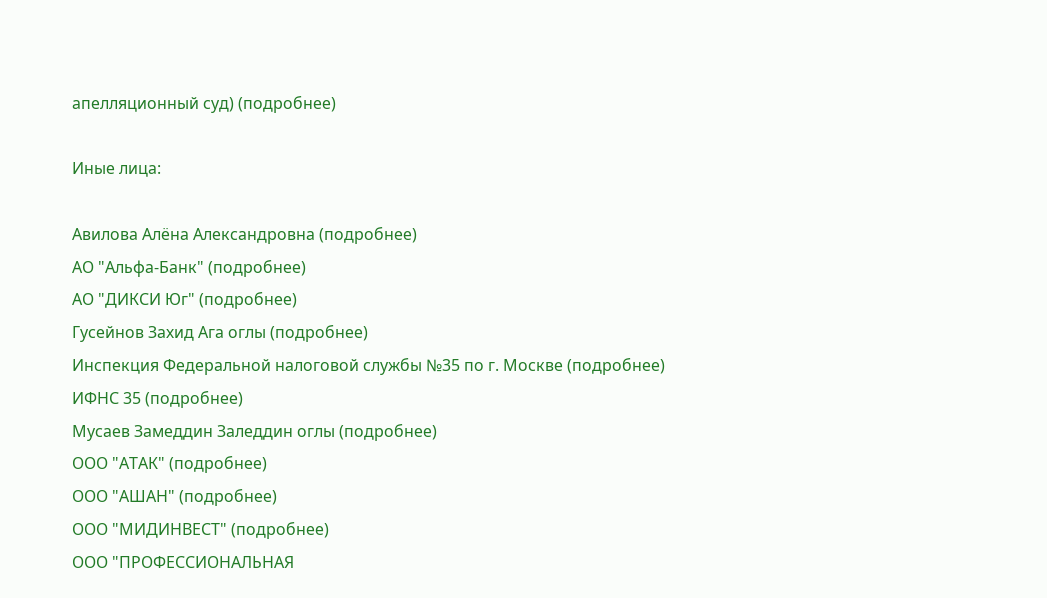апелляционный суд) (подробнее)

Иные лица:

Авилова Алёна Александровна (подробнее)
АО "Альфа-Банк" (подробнее)
АО "ДИКСИ Юг" (подробнее)
Гусейнов Захид Ага оглы (подробнее)
Инспекция Федеральной налоговой службы №35 по г. Москве (подробнее)
ИФНС 35 (подробнее)
Мусаев Замеддин Заледдин оглы (подробнее)
ООО "АТАК" (подробнее)
ООО "АШАН" (подробнее)
ООО "МИДИНВЕСТ" (подробнее)
ООО "ПРОФЕССИОНАЛЬНАЯ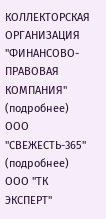КОЛЛЕКТОРСКАЯ ОРГАНИЗАЦИЯ "ФИНАНСОВО-ПРАВОВАЯ КОМПАНИЯ" (подробнее)
ООО "СВЕЖЕСТЬ-365" (подробнее)
ООО "ТК ЭКСПЕРТ"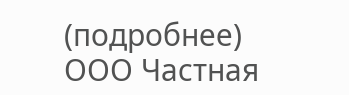(подробнее)
ООО Частная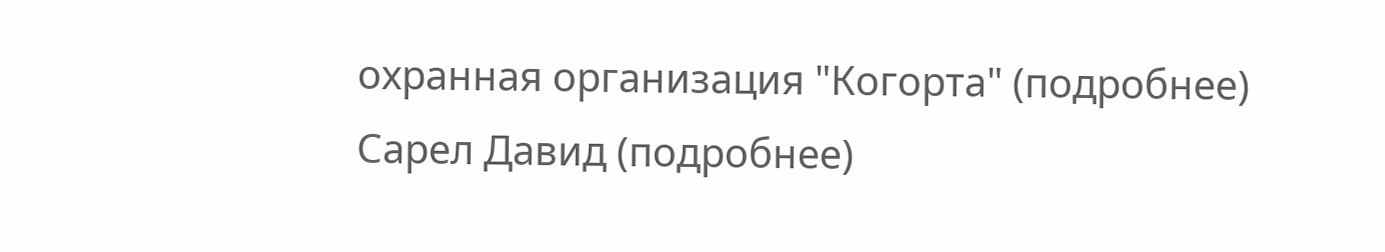охранная организация "Когорта" (подробнее)
Сарел Давид (подробнее)